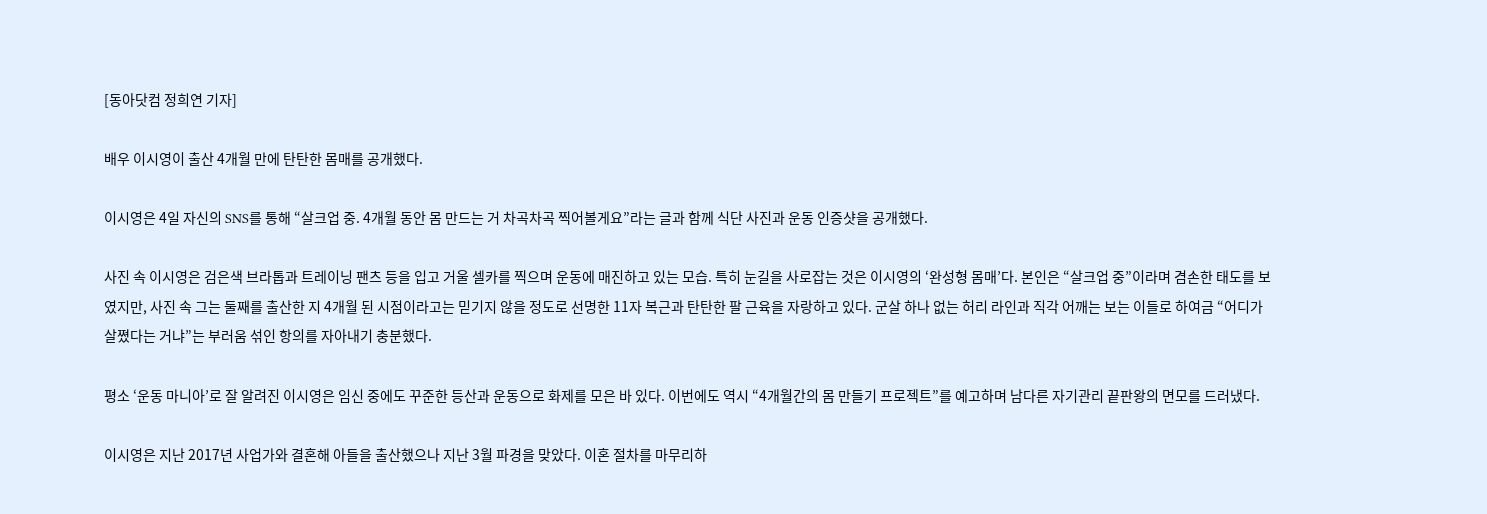[동아닷컴 정희연 기자]

배우 이시영이 출산 4개월 만에 탄탄한 몸매를 공개했다.

이시영은 4일 자신의 SNS를 통해 “살크업 중. 4개월 동안 몸 만드는 거 차곡차곡 찍어볼게요”라는 글과 함께 식단 사진과 운동 인증샷을 공개했다.

사진 속 이시영은 검은색 브라톱과 트레이닝 팬츠 등을 입고 거울 셀카를 찍으며 운동에 매진하고 있는 모습. 특히 눈길을 사로잡는 것은 이시영의 ‘완성형 몸매’다. 본인은 “살크업 중”이라며 겸손한 태도를 보였지만, 사진 속 그는 둘째를 출산한 지 4개월 된 시점이라고는 믿기지 않을 정도로 선명한 11자 복근과 탄탄한 팔 근육을 자랑하고 있다. 군살 하나 없는 허리 라인과 직각 어깨는 보는 이들로 하여금 “어디가 살쪘다는 거냐”는 부러움 섞인 항의를 자아내기 충분했다.

평소 ‘운동 마니아’로 잘 알려진 이시영은 임신 중에도 꾸준한 등산과 운동으로 화제를 모은 바 있다. 이번에도 역시 “4개월간의 몸 만들기 프로젝트”를 예고하며 남다른 자기관리 끝판왕의 면모를 드러냈다.

이시영은 지난 2017년 사업가와 결혼해 아들을 출산했으나 지난 3월 파경을 맞았다. 이혼 절차를 마무리하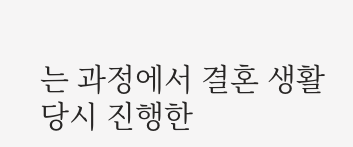는 과정에서 결혼 생활 당시 진행한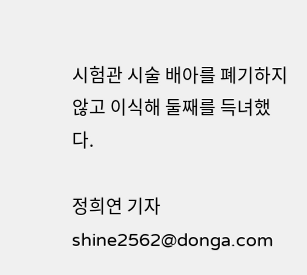시험관 시술 배아를 폐기하지 않고 이식해 둘째를 득녀했다.

정희연 기자 shine2562@donga.com